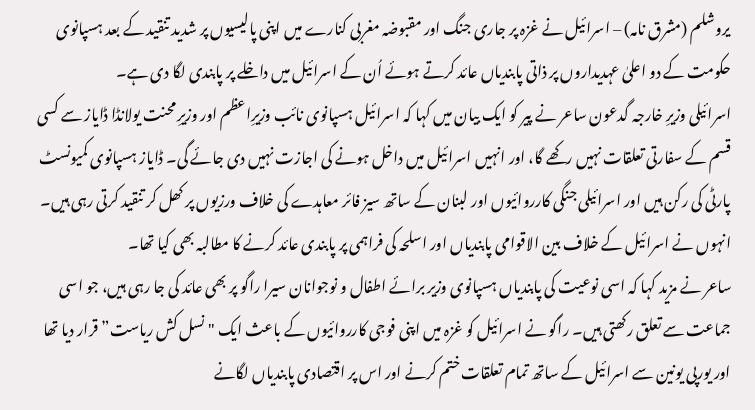یروشلم (مشرق نامہ) – اسرائیل نے غزہ پر جاری جنگ اور مقبوضہ مغربی کنارے میں اپنی پالیسیوں پر شدید تنقید کے بعد ہسپانوی حکومت کے دو اعلیٰ عہدیداروں پر ذاتی پابندیاں عائد کرتے ہوئے اُن کے اسرائیل میں داخلے پر پابندی لگا دی ہے۔
اسرائیلی وزیرِ خارجہ گدعون ساعر نے پیر کو ایک بیان میں کہا کہ اسرائیل ہسپانوی نائب وزیرِاعظم اور وزیرِ محنت یولانڈا ڈایاز سے کسی قسم کے سفارتی تعلقات نہیں رکھے گا، اور انہیں اسرائیل میں داخل ہونے کی اجازت نہیں دی جائے گی۔ ڈایاز ہسپانوی کمیونسٹ پارٹی کی رکن ہیں اور اسرائیلی جنگی کارروائیوں اور لبنان کے ساتھ سیز فائر معاہدے کی خلاف ورزیوں پر کھل کر تنقید کرتی رہی ہیں۔ انہوں نے اسرائیل کے خلاف بین الاقوامی پابندیاں اور اسلحہ کی فراہمی پر پابندی عائد کرنے کا مطالبہ بھی کیا تھا۔
ساعر نے مزید کہا کہ اسی نوعیت کی پابندیاں ہسپانوی وزیر برائے اطفال و نوجوانان سیرا راگو پر بھی عائد کی جا رہی ہیں، جو اسی جماعت سے تعلق رکھتی ہیں۔ راگو نے اسرائیل کو غزہ میں اپنی فوجی کارروائیوں کے باعث ایک "نسل کش ریاست” قرار دیا تھا اور یورپی یونین سے اسرائیل کے ساتھ تمام تعلقات ختم کرنے اور اس پر اقتصادی پابندیاں لگانے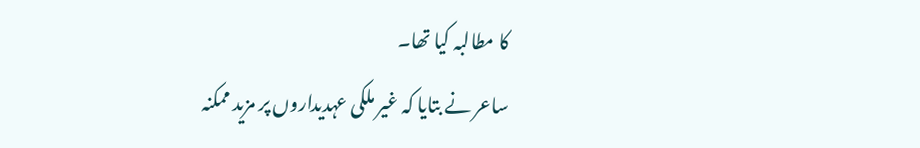کا مطالبہ کیا تھا۔
ساعر نے بتایا کہ غیر ملکی عہدیداروں پر مزید ممکنہ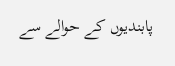پابندیوں کے حوالے سے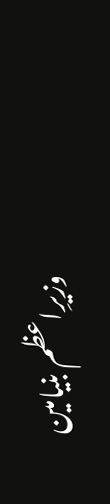وزیرِاعظم بنیامین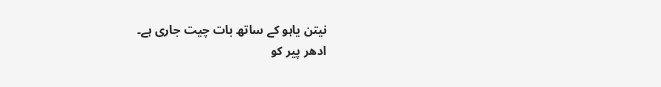نیتن یاہو کے ساتھ بات چیت جاری ہے۔
ادھر پیر کو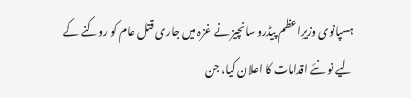ہسپانوی وزیرِاعظم پیڈرو سانچیز نے غزہ میں جاری قتل عام کو روکنے کے لیے نو نئے اقدامات کا اعلان کیا، جن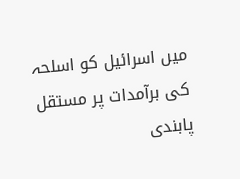میں اسرائیل کو اسلحہ کی برآمدات پر مستقل پابندی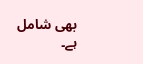بھی شامل ہے۔